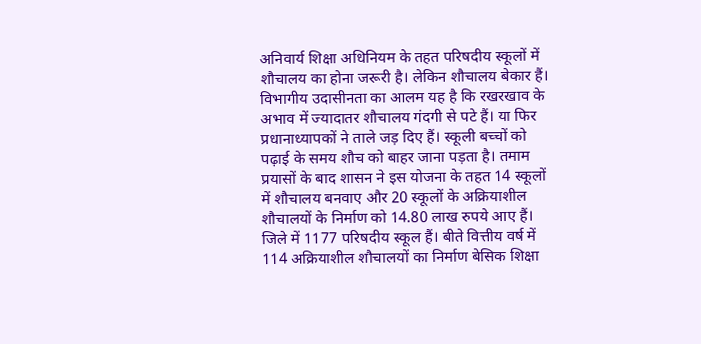अनिवार्य शिक्षा अधिनियम के तहत परिषदीय स्कूलों में शौचालय का होना जरूरी है। लेकिन शौचालय बेकार हैं। विभागीय उदासीनता का आलम यह है कि रखरखाव के अभाव में ज्यादातर शौचालय गंदगी से पटे हैं। या फिर प्रधानाध्यापकों ने ताले जड़ दिए हैं। स्कूली बच्चों को पढ़ाई के समय शौच को बाहर जाना पड़ता है। तमाम प्रयासों के बाद शासन ने इस योजना के तहत 14 स्कूलों में शौचालय बनवाए और 20 स्कूलों के अक्रियाशील शौचालयों के निर्माण को 14.80 लाख रुपये आए हैं।
जिले में 1177 परिषदीय स्कूल हैं। बीते वित्तीय वर्ष में 114 अक्रियाशील शौचालयों का निर्माण बेसिक शिक्षा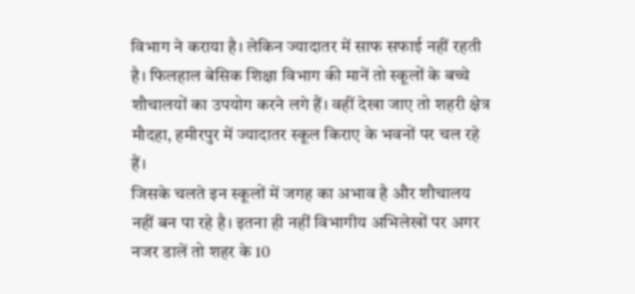विभाग ने कराया है। लेकिन ज्यादातर में साफ सफाई नहीं रहती है। फिलहाल बेसिक शिक्षा विभाग की मानें तो स्कूलों के बच्चे शौचालयों का उपयोग करने लगे हैं। वहीं देखा जाए तो शहरी क्षेत्र मौदहा, हमीरपुर में ज्यादातर स्कूल किराए के भवनों पर चल रहे हैं।
जिसके चलते इन स्कूलों में जगह का अभाव है और शौचालय नहीं बन पा रहे है। इतना ही नहीं विभागीय अभिलेखों पर अगर नजर डालें तो शहर के 10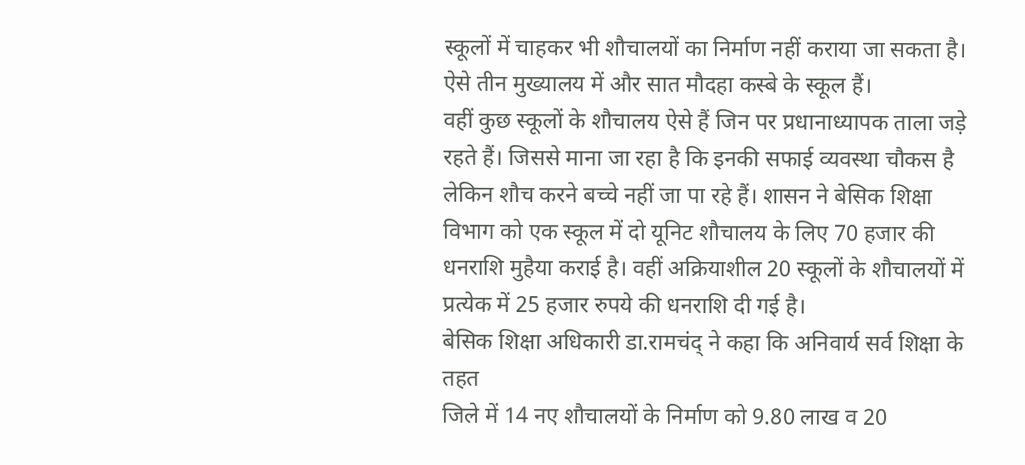स्कूलों में चाहकर भी शौचालयों का निर्माण नहीं कराया जा सकता है। ऐसे तीन मुख्यालय में और सात मौदहा कस्बे के स्कूल हैं।
वहीं कुछ स्कूलों के शौचालय ऐसे हैं जिन पर प्रधानाध्यापक ताला जड़े रहते हैं। जिससे माना जा रहा है कि इनकी सफाई व्यवस्था चौकस है लेकिन शौच करने बच्चे नहीं जा पा रहे हैं। शासन ने बेसिक शिक्षा विभाग को एक स्कूल में दो यूनिट शौचालय के लिए 70 हजार की धनराशि मुहैया कराई है। वहीं अक्रियाशील 20 स्कूलों के शौचालयों में प्रत्येक में 25 हजार रुपये की धनराशि दी गई है।
बेसिक शिक्षा अधिकारी डा.रामचंद् ने कहा कि अनिवार्य सर्व शिक्षा के तहत
जिले में 14 नए शौचालयों के निर्माण को 9.80 लाख व 20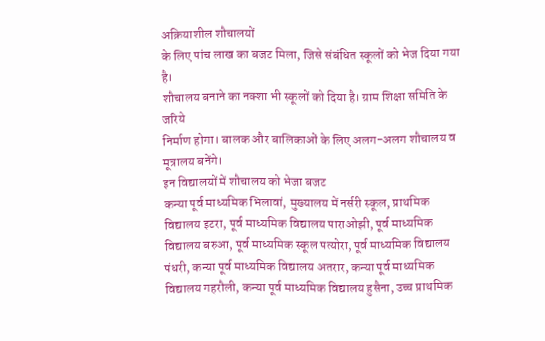अक्रियाशील शौचालयों
के लिए पांच लाख का बजट मिला, जिसे संबंधित स्कूलों को भेज दिया गया है।
शौचालय बनाने का नक्शा भी स्कूलों को दिया है। ग्राम शिक्षा समिति के जरिये
निर्माण होगा। बालक और बालिकाओं के लिए अलग-अलग शौचालय व मूत्रालय बनेंगे।
इन विद्यालयों में शौचालय को भेजा बजट
कन्या पूर्व माध्यमिक भिलावां, मुख्यालय में नर्सरी स्कूल, प्राथमिक विद्यालय इटरा, पूर्व माध्यमिक विद्यालय पाराओझी, पूर्व माध्यमिक विद्यालय बरुआ, पूर्व माध्यमिक स्कूल पत्योरा, पूर्व माध्यमिक विद्यालय पंधरी, कन्या पूर्व माध्यमिक विद्यालय अतरार, कन्या पूर्व माध्यमिक विद्यालय गहरौली, कन्या पूर्व माध्यमिक विद्यालय हुसैना, उच्च प्राथमिक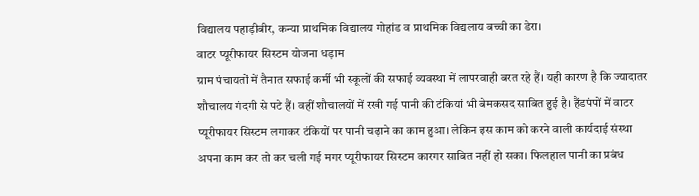विद्यालय पहाड़ीबीर, कन्या प्राथमिक विद्यालय गोहांड व प्राथमिक विद्यलाय बच्ची का डेरा।
वाटर प्यूरीफायर सिस्टम योजना धड़ाम
ग्राम पंचायतों में तैनात सफाई कर्मी भी स्कूलों की सफाई व्यवस्था में लापरवाही बरत रहे हैं। यही कारण है कि ज्यादातर शौचालय गंदगी से पटे हैं। वहीं शौचालयों में रखी गई पानी की टंकियां भी बेमकसद साबित हुई है। हैंडपंपों में वाटर प्यूरीफायर सिस्टम लगाकर टंकियों पर पानी चढ़ाने का काम हुआ। लेकिन इस काम को करने वाली कार्यदाई संस्था अपना काम कर तो कर चली गई मगर प्यूरीफायर सिस्टम कारगर साबित नहीं हो सका। फिलहाल पानी का प्रबंध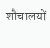शौचालयों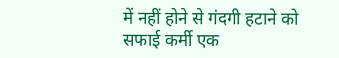में नहीं होने से गंदगी हटाने को सफाई कर्मी एक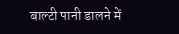बाल्टी पानी डालने में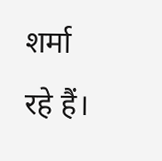शर्मा रहे हैं।